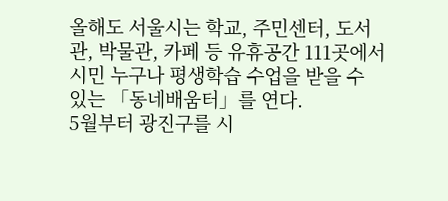올해도 서울시는 학교, 주민센터, 도서관, 박물관, 카페 등 유휴공간 111곳에서 시민 누구나 평생학습 수업을 받을 수 있는 「동네배움터」를 연다.
5월부터 광진구를 시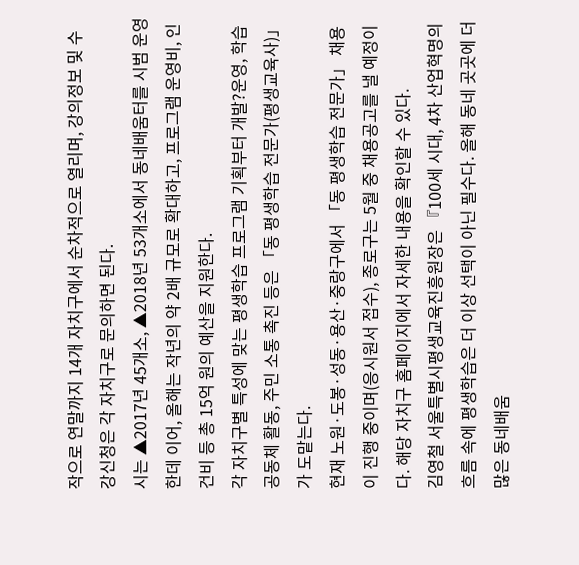작으로 연말까지 14개 자치구에서 순차적으로 열리며, 강의정보 및 수강신청은 각 자치구로 문의하면 된다.
시는 ▲2017년 45개소, ▲2018년 53개소에서 동네배움터를 시범 운영한데 이어, 올해는 작년의 약 2배 규모로 확대하고, 프로그램 운영비, 인건비 등 총 15억 원의 예산을 지원한다.
각 자치구별 특성에 맞는 평생학습 프로그램 기획부터 개발?운영, 학습공동체 활동, 주민 소통 촉진 등은 「동 평생학습 전문가(평생교육사)」가 도맡는다.
현재 노원·도봉·성동·용산·중랑구에서 「동 평생학습 전문가」 채용이 진행 중이며(응시원서 접수), 종로구는 5월 중 채용공고를 낼 예정이다. 해당 자치구 홈페이지에서 자세한 내용을 확인할 수 있다.
김영철 서울특별시평생교육진흥원장은 『100세 시대, 4차 산업혁명의 흐름 속에 평생학습은 더 이상 선택이 아닌 필수다. 올해 동네 곳곳에 더 많은 동네배움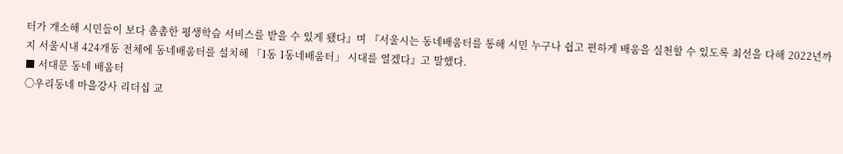터가 개소해 시민들이 보다 촘촘한 평생학습 서비스를 받을 수 있게 됐다』며 『서울시는 동네배움터를 통해 시민 누구나 쉽고 편하게 배움을 실천할 수 있도록 최선을 다해 2022년까지 서울시내 424개동 전체에 동네배움터를 설치해 「1동 1동네배움터」 시대를 열겠다』고 말했다.
■ 서대문 동네 배움터
○우리동네 마을강사 리더십 교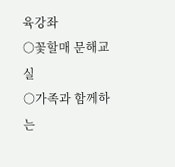육강좌
○꽃할매 문해교실
○가족과 함께하는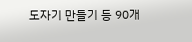도자기 만들기 등 90개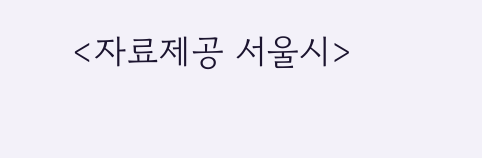<자료제공 서울시>